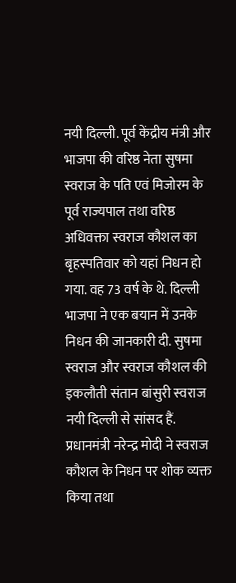नयी दिल्ली. पूर्व केंद्रीय मंत्री और भाजपा की वरिष्ठ नेता सुषमा स्वराज के पति एवं मिजोरम के पूर्व राज्यपाल तथा वरिष्ठ अधिवक्ता स्वराज कौशल का बृहस्पतिवार को यहां निधन हो गया. वह 73 वर्ष के थे. दिल्ली भाजपा ने एक बयान में उनके निधन की जानकारी दी. सुषमा स्वराज और स्वराज कौशल की इकलौती संतान बांसुरी स्वराज नयी दिल्ली से सांसद हैं. प्रधानमंत्री नरेन्द्र मोदी ने स्वराज कौशल के निधन पर शोक व्यक्त किया तथा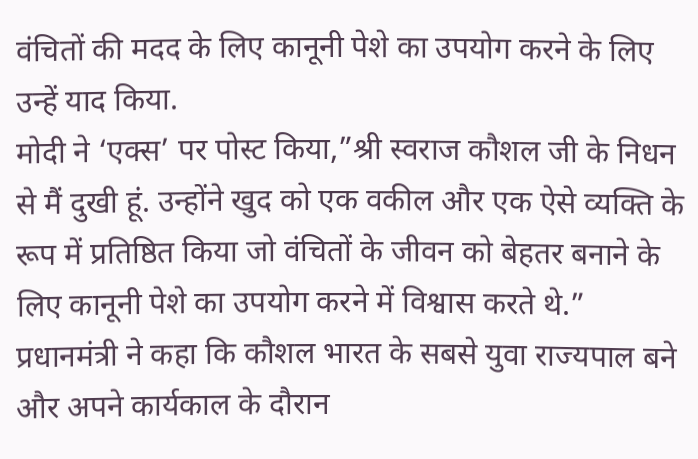वंचितों की मदद के लिए कानूनी पेशे का उपयोग करने के लिए उन्हें याद किया.
मोदी ने ‘एक्स’ पर पोस्ट किया,”श्री स्वराज कौशल जी के निधन से मैं दुखी हूं. उन्होंने खुद को एक वकील और एक ऐसे व्यक्ति के रूप में प्रतिष्ठित किया जो वंचितों के जीवन को बेहतर बनाने के लिए कानूनी पेशे का उपयोग करने में विश्वास करते थे.” प्रधानमंत्री ने कहा कि कौशल भारत के सबसे युवा राज्यपाल बने और अपने कार्यकाल के दौरान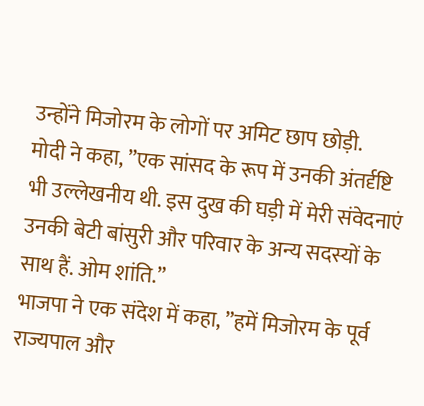उन्होंने मिजोरम के लोगों पर अमिट छाप छोड़ी.
मोदी ने कहा, ”एक सांसद के रूप में उनकी अंतर्दृष्टि भी उल्लेखनीय थी. इस दुख की घड़ी में मेरी संवेदनाएं उनकी बेटी बांसुरी और परिवार के अन्य सदस्यों के साथ हैं. ओम शांति.”
भाजपा ने एक संदेश में कहा, ”हमें मिजोरम के पूर्व राज्यपाल और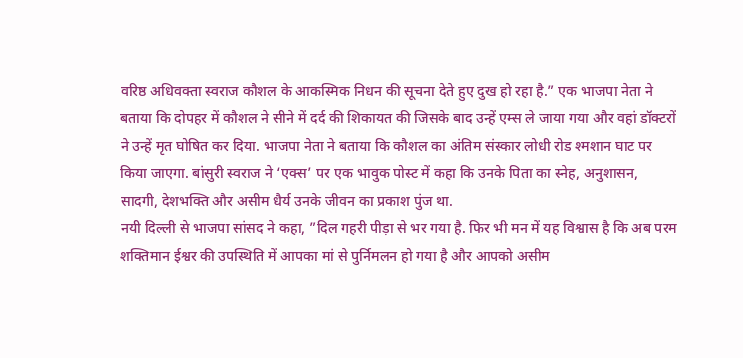वरिष्ठ अधिवक्ता स्वराज कौशल के आकस्मिक निधन की सूचना देते हुए दुख हो रहा है.” एक भाजपा नेता ने बताया कि दोपहर में कौशल ने सीने में दर्द की शिकायत की जिसके बाद उन्हें एम्स ले जाया गया और वहां डॉक्टरों ने उन्हें मृत घोषित कर दिया. भाजपा नेता ने बताया कि कौशल का अंतिम संस्कार लोधी रोड श्मशान घाट पर किया जाएगा. बांसुरी स्वराज ने ‘एक्स’ पर एक भावुक पोस्ट में कहा कि उनके पिता का स्नेह, अनुशासन, सादगी, देशभक्ति और असीम धैर्य उनके जीवन का प्रकाश पुंज था.
नयी दिल्ली से भाजपा सांसद ने कहा, ”दिल गहरी पीड़ा से भर गया है. फिर भी मन में यह विश्वास है कि अब परम शक्तिमान ईश्वर की उपस्थिति में आपका मां से पुर्निमलन हो गया है और आपको असीम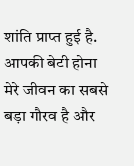शांति प्राप्त हुई है. आपकी बेटी होना मेरे जीवन का सबसे बड़ा गौरव है और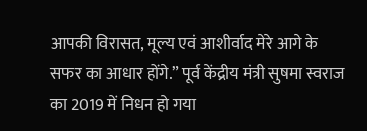आपकी विरासत, मूल्य एवं आशीर्वाद मेरे आगे के सफर का आधार होंगे.” पूर्व केंद्रीय मंत्री सुषमा स्वराज का 2019 में निधन हो गया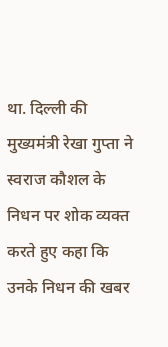था. दिल्ली की मुख्यमंत्री रेखा गुप्ता ने स्वराज कौशल के निधन पर शोक व्यक्त करते हुए कहा कि उनके निधन की खबर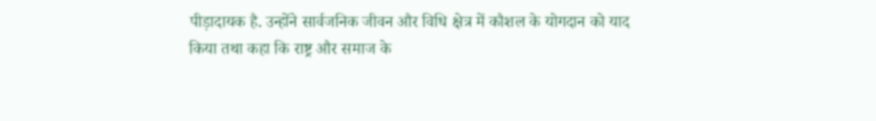पीड़ादायक है. उन्होंने सार्वजनिक जीवन और विधि क्षेत्र में कौशल के योगदान को याद किया तथा कहा कि राष्ट्र और समाज के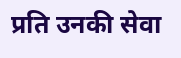प्रति उनकी सेवा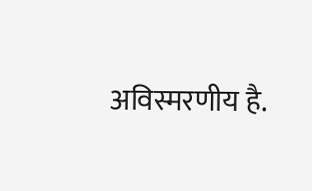अविस्मरणीय है.